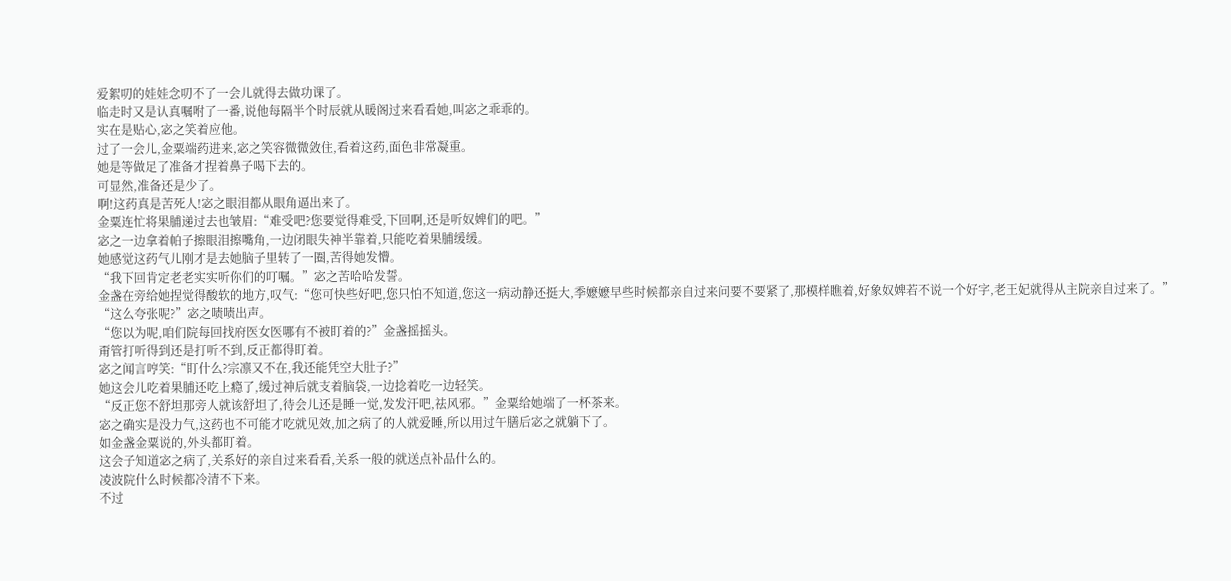爱絮叨的娃娃念叨不了一会儿就得去做功课了。
临走时又是认真嘱咐了一番,说他每隔半个时辰就从暖阁过来看看她,叫宓之乖乖的。
实在是贴心,宓之笑着应他。
过了一会儿,金粟端药进来,宓之笑容微微敛住,看着这药,面色非常凝重。
她是等做足了准备才捏着鼻子喝下去的。
可显然,准备还是少了。
啊!这药真是苦死人!宓之眼泪都从眼角逼出来了。
金粟连忙将果脯递过去也皱眉:“难受吧?您要觉得难受,下回啊,还是听奴婢们的吧。”
宓之一边拿着帕子擦眼泪擦嘴角,一边闭眼失神半靠着,只能吃着果脯缓缓。
她感觉这药气儿刚才是去她脑子里转了一圈,苦得她发懵。
“我下回肯定老老实实听你们的叮嘱。”宓之苦哈哈发誓。
金盏在旁给她捏觉得酸软的地方,叹气:“您可快些好吧,您只怕不知道,您这一病动静还挺大,季嬷嬷早些时候都亲自过来问要不要紧了,那模样瞧着,好象奴婢若不说一个好字,老王妃就得从主院亲自过来了。”
“这么夸张呢?”宓之啧啧出声。
“您以为呢,咱们院每回找府医女医哪有不被盯着的?”金盏摇摇头。
甭管打听得到还是打听不到,反正都得盯着。
宓之闻言哼笑:“盯什么?宗凛又不在,我还能凭空大肚子?”
她这会儿吃着果脯还吃上瘾了,缓过神后就支着脑袋,一边捻着吃一边轻笑。
“反正您不舒坦那旁人就该舒坦了,待会儿还是睡一觉,发发汗吧,祛风邪。”金粟给她端了一杯茶来。
宓之确实是没力气,这药也不可能才吃就见效,加之病了的人就爱睡,所以用过午膳后宓之就躺下了。
如金盏金粟说的,外头都盯着。
这会子知道宓之病了,关系好的亲自过来看看,关系一般的就送点补品什么的。
凌波院什么时候都冷清不下来。
不过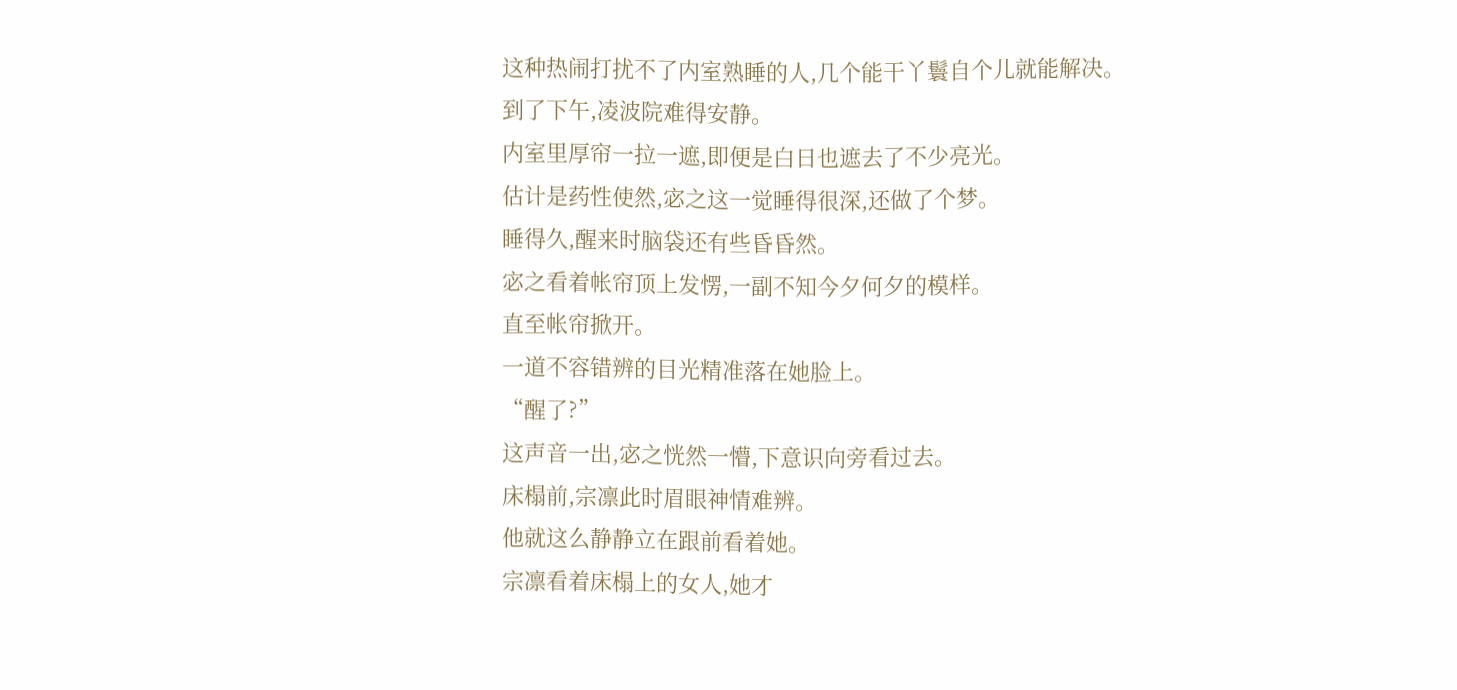这种热闹打扰不了内室熟睡的人,几个能干丫鬟自个儿就能解决。
到了下午,凌波院难得安静。
内室里厚帘一拉一遮,即便是白日也遮去了不少亮光。
估计是药性使然,宓之这一觉睡得很深,还做了个梦。
睡得久,醒来时脑袋还有些昏昏然。
宓之看着帐帘顶上发愣,一副不知今夕何夕的模样。
直至帐帘掀开。
一道不容错辨的目光精准落在她脸上。
“醒了?”
这声音一出,宓之恍然一懵,下意识向旁看过去。
床榻前,宗凛此时眉眼神情难辨。
他就这么静静立在跟前看着她。
宗凛看着床榻上的女人,她才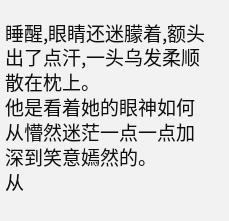睡醒,眼睛还迷朦着,额头出了点汗,一头乌发柔顺散在枕上。
他是看着她的眼神如何从懵然迷茫一点一点加深到笑意嫣然的。
从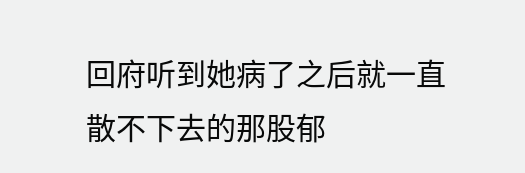回府听到她病了之后就一直散不下去的那股郁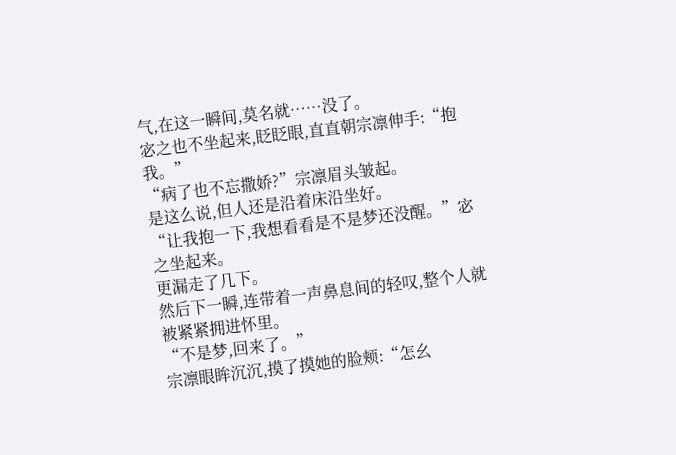气,在这一瞬间,莫名就……没了。
宓之也不坐起来,眨眨眼,直直朝宗凛伸手:“抱我。”
“病了也不忘撒娇?”宗凛眉头皱起。
是这么说,但人还是沿着床沿坐好。
“让我抱一下,我想看看是不是梦还没醒。”宓之坐起来。
更漏走了几下。
然后下一瞬,连带着一声鼻息间的轻叹,整个人就被紧紧拥进怀里。
“不是梦,回来了。”
宗凛眼眸沉沉,摸了摸她的脸颊:“怎幺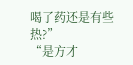喝了药还是有些热?”
“是方才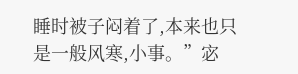睡时被子闷着了,本来也只是一般风寒,小事。”宓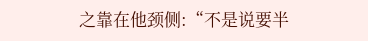之靠在他颈侧:“不是说要半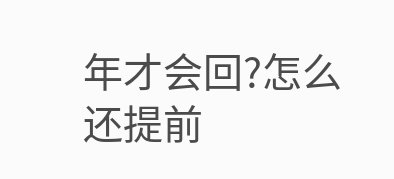年才会回?怎么还提前